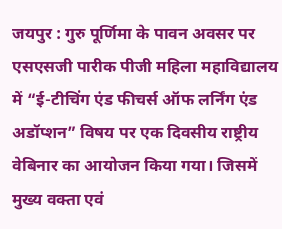जयपुर : गुरु पूर्णिमा के पावन अवसर पर एसएसजी पारीक पीजी महिला महाविद्यालय में “ई-टीचिंग एंड फीचर्स ऑफ लर्निंग एंड अडॉप्शन” विषय पर एक दिवसीय राष्ट्रीय वेबिनार का आयोजन किया गया। जिसमें मुख्य वक्ता एवं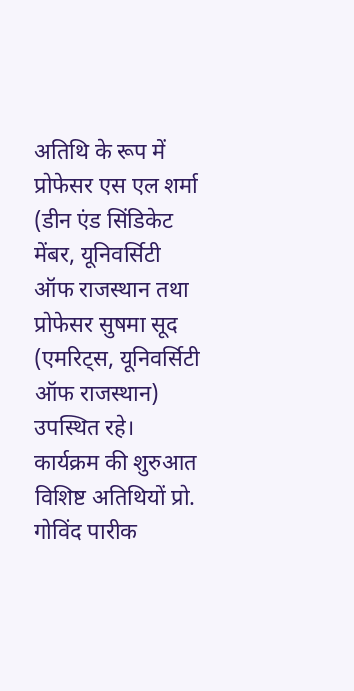अतिथि के रूप में प्रोफेसर एस एल शर्मा (डीन एंड सिंडिकेट मेंबर, यूनिवर्सिटी ऑफ राजस्थान तथा प्रोफेसर सुषमा सूद (एमरिट्स, यूनिवर्सिटी ऑफ राजस्थान) उपस्थित रहे।
कार्यक्रम की शुरुआत विशिष्ट अतिथियों प्रो. गोविंद पारीक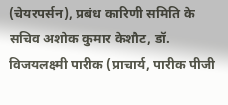(चेयरपर्सन), प्रबंध कारिणी समिति के सचिव अशोक कुमार केशौट, डॉ. विजयलक्ष्मी पारीक (प्राचार्य, पारीक पीजी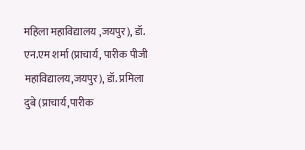महिला महाविद्यालय ,जयपुर), डॉ. एन.एम शर्मा (प्राचार्य, पारीक पीजी महाविद्यालय,जयपुर), डॉ. प्रमिला दुबे (प्राचार्य,पारीक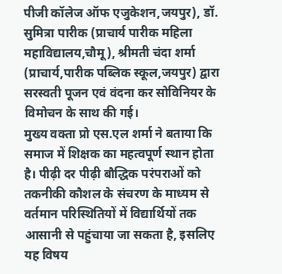पीजी कॉलेज ऑफ एजुकेशन,जयपुर), डॉ. सुमित्रा पारीक (प्राचार्य पारीक महिला महाविद्यालय,चौमू), श्रीमती चंदा शर्मा (प्राचार्य,पारीक पब्लिक स्कूल,जयपुर) द्वारा सरस्वती पूजन एवं वंदना कर सोविनियर के विमोचन के साथ की गई।
मुख्य वक्ता प्रो एस.एल शर्मा ने बताया कि समाज में शिक्षक का महत्वपूर्ण स्थान होता है। पीढ़ी दर पीढ़ी बौद्धिक परंपराओं को तकनीकी कौशल के संचरण के माध्यम से वर्तमान परिस्थितियों में विद्यार्थियों तक आसानी से पहुंचाया जा सकता है, इसलिए यह विषय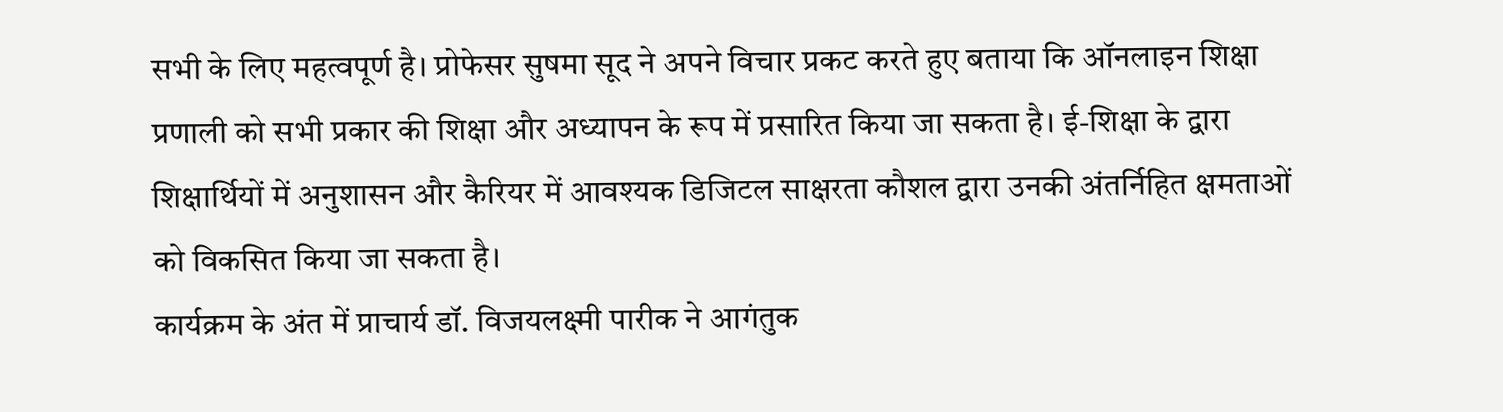सभी के लिए महत्वपूर्ण है। प्रोफेसर सुषमा सूद ने अपने विचार प्रकट करते हुए बताया कि ऑनलाइन शिक्षा प्रणाली को सभी प्रकार की शिक्षा और अध्यापन के रूप में प्रसारित किया जा सकता है। ई-शिक्षा के द्वारा शिक्षार्थियों में अनुशासन और कैरियर में आवश्यक डिजिटल साक्षरता कौशल द्वारा उनकी अंतर्निहित क्षमताओं को विकसित किया जा सकता है।
कार्यक्रम के अंत में प्राचार्य डॉ. विजयलक्ष्मी पारीक ने आगंतुक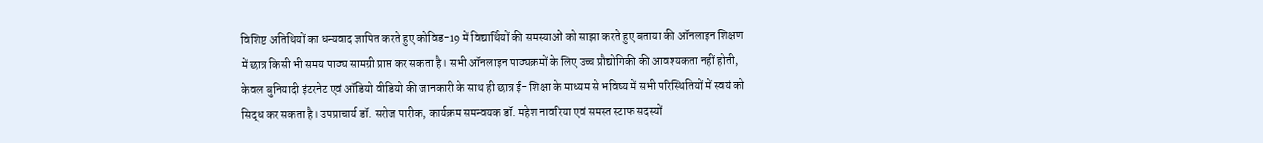विशिष्ट अतिथियों का धन्यवाद ज्ञापित करते हुए कोविड-19 में विद्यार्थियों की समस्याओं को साझा करते हुए बताया की ऑनलाइन शिक्षण में छात्र किसी भी समय पाठ्य सामग्री प्राप्त कर सकता है। सभी ऑनलाइन पाठ्यक्रमों के लिए उच्च प्रौद्योगिकी की आवश्यकता नहीं होती, केवल बुनियादी इंटरनेट एवं ऑडियो वीडियो की जानकारी के साथ ही छात्र ई- शिक्षा के माध्यम से भविष्य में सभी परिस्थितियों में स्वयं को सिद्ध कर सकता है। उपप्राचार्य डॉ. सरोज पारीक, कार्यक्रम समन्वयक डॉ. महेश नावरिया एवं समस्त स्टाफ सदस्यों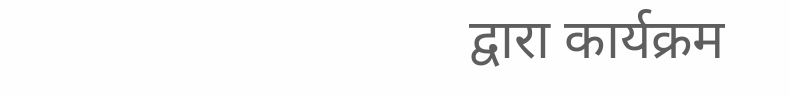द्वारा कार्यक्रम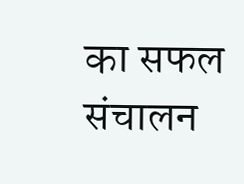का सफल संचालन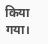किया गया।